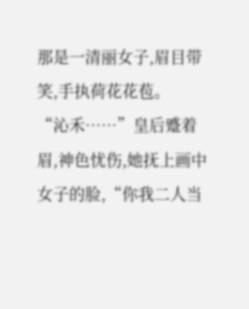那是一清丽女子,眉目带笑,手执荷花花苞。
“沁禾……”皇后蹙着眉,神色忧伤,她抚上画中女子的脸,“你我二人当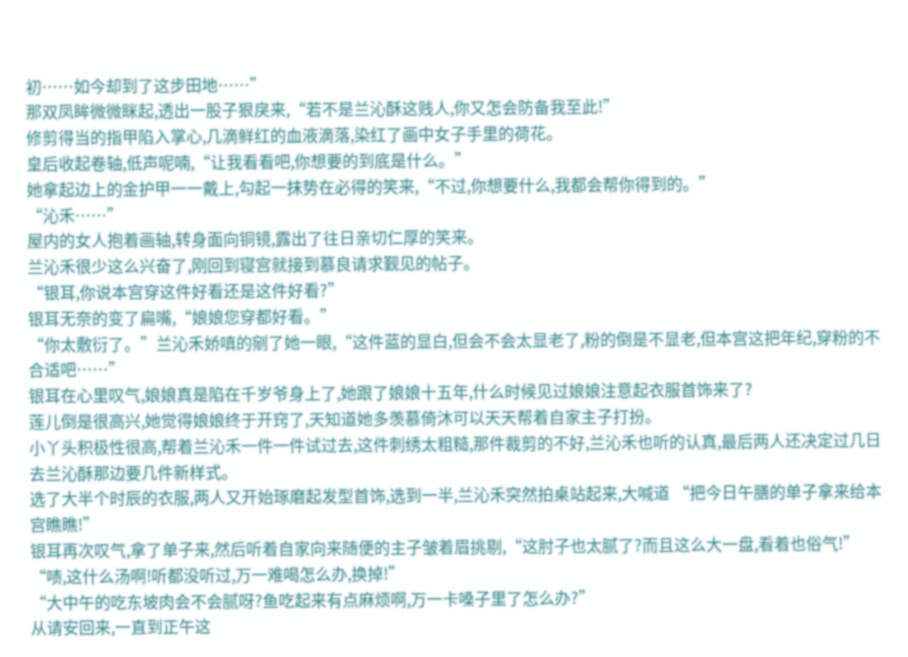初……如今却到了这步田地……”
那双凤眸微微眯起,透出一股子狠戾来,“若不是兰沁酥这贱人,你又怎会防备我至此!”
修剪得当的指甲陷入掌心,几滴鲜红的血液滴落,染红了画中女子手里的荷花。
皇后收起卷轴,低声呢喃,“让我看看吧,你想要的到底是什么。”
她拿起边上的金护甲一一戴上,勾起一抹势在必得的笑来,“不过,你想要什么,我都会帮你得到的。”
“沁禾……”
屋内的女人抱着画轴,转身面向铜镜,露出了往日亲切仁厚的笑来。
兰沁禾很少这么兴奋了,刚回到寝宫就接到慕良请求觐见的帖子。
“银耳,你说本宫穿这件好看还是这件好看?”
银耳无奈的变了扁嘴,“娘娘您穿都好看。”
“你太敷衍了。”兰沁禾娇嗔的剜了她一眼,“这件蓝的显白,但会不会太显老了,粉的倒是不显老,但本宫这把年纪,穿粉的不合适吧……”
银耳在心里叹气,娘娘真是陷在千岁爷身上了,她跟了娘娘十五年,什么时候见过娘娘注意起衣服首饰来了?
莲儿倒是很高兴,她觉得娘娘终于开窍了,天知道她多羡慕倚沐可以天天帮着自家主子打扮。
小丫头积极性很高,帮着兰沁禾一件一件试过去,这件刺绣太粗糙,那件裁剪的不好,兰沁禾也听的认真,最后两人还决定过几日去兰沁酥那边要几件新样式。
选了大半个时辰的衣服,两人又开始琢磨起发型首饰,选到一半,兰沁禾突然拍桌站起来,大喊道 “把今日午膳的单子拿来给本宫瞧瞧!”
银耳再次叹气,拿了单子来,然后听着自家向来随便的主子皱着眉挑剔,“这肘子也太腻了?而且这么大一盘,看着也俗气!”
“啧,这什么汤啊!听都没听过,万一难喝怎么办,换掉!”
“大中午的吃东坡肉会不会腻呀?鱼吃起来有点麻烦啊,万一卡嗓子里了怎么办?”
从请安回来,一直到正午这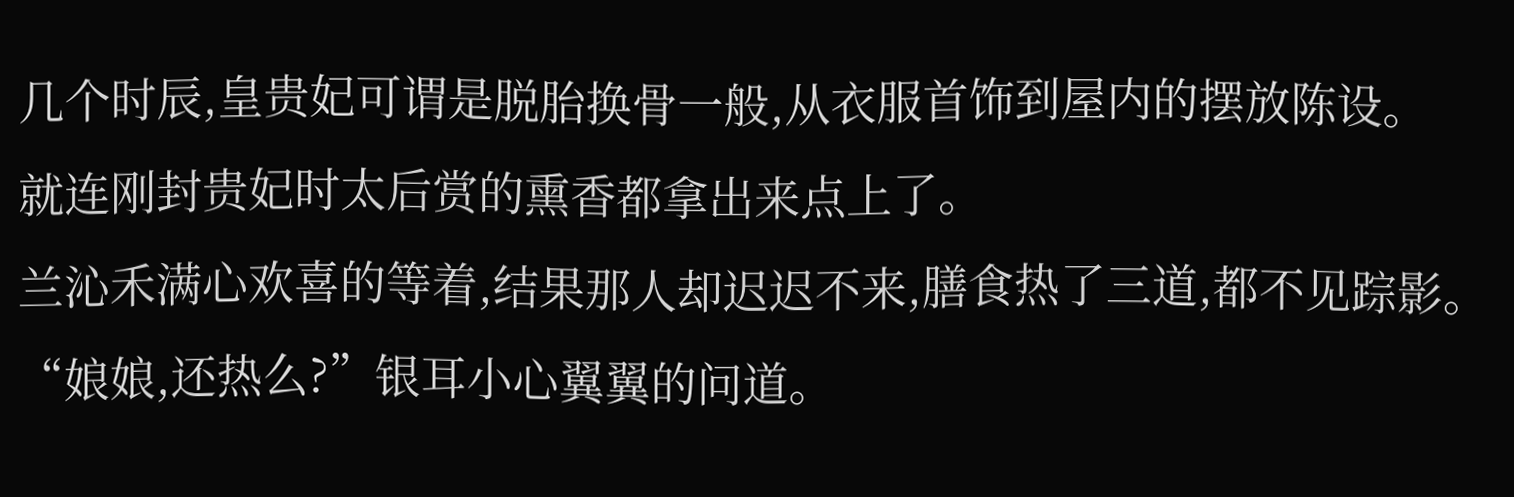几个时辰,皇贵妃可谓是脱胎换骨一般,从衣服首饰到屋内的摆放陈设。
就连刚封贵妃时太后赏的熏香都拿出来点上了。
兰沁禾满心欢喜的等着,结果那人却迟迟不来,膳食热了三道,都不见踪影。
“娘娘,还热么?”银耳小心翼翼的问道。